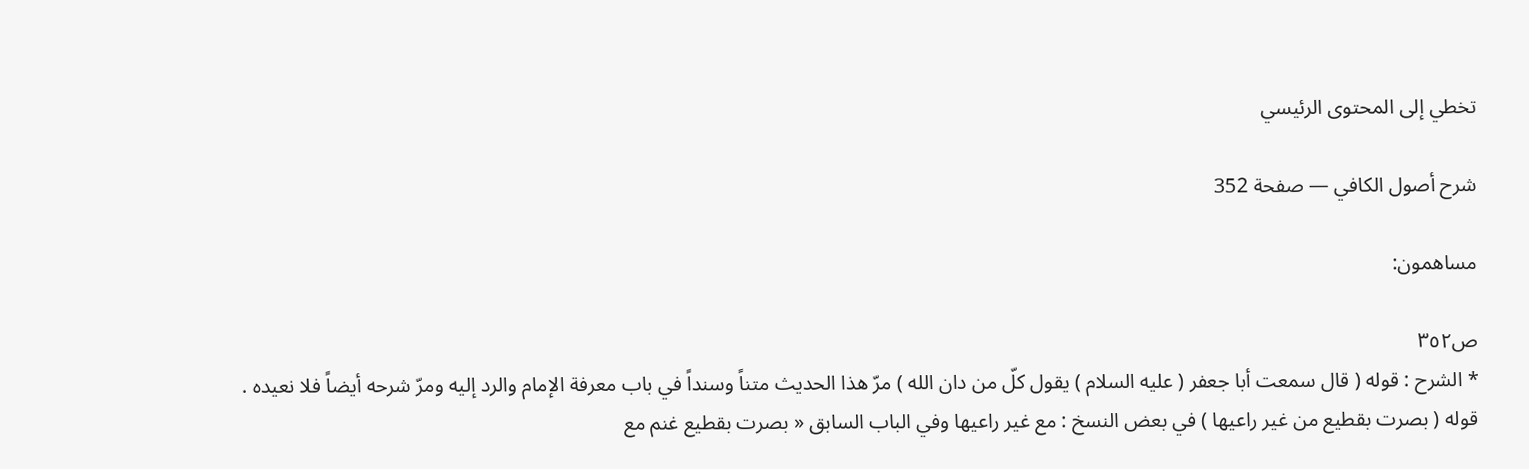تخطي إلى المحتوى الرئيسي

شرح أصول الكافي — صفحة 352

مساهمون:

ص٣٥٢
* الشرح : قوله ( قال سمعت أبا جعفر ( عليه السلام ) يقول كلّ من دان الله ) مرّ هذا الحديث متناً وسنداً في باب معرفة الإمام والرد إليه ومرّ شرحه أيضاً فلا نعيده . قوله ( بصرت بقطيع من غير راعيها ) في بعض النسخ : مع غير راعيها وفي الباب السابق « بصرت بقطيع غنم مع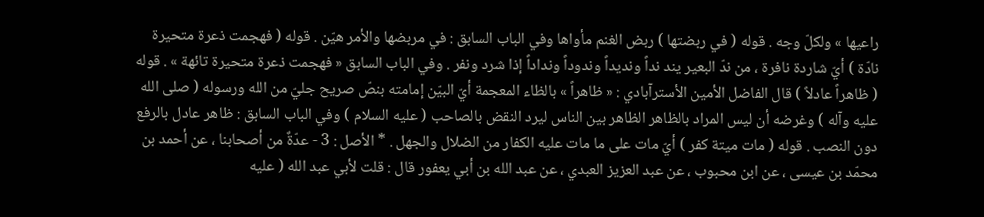راعيها » ولكلّ وجه . قوله ( في ربضتها ) ربض الغنم مأواها وفي الباب السابق : في مربضها والأمر هيّن . قوله ( فهجمت ذعرة متحيرة نادّة ) أيّ شاردة نافرة ، من ندّ البعير يند نداً ونديداً وندوداً ونداداً إذا شرد ونفر . وفي الباب السابق « فهجمت ذعرة متحيرة تائهة » . قوله ( ظاهراً عادلاً ) قال الفاضل الأمين الأسترآبادي : « ظاهراً » بالظاء المعجمة أيّ البيّن إمامته بنصّ صريح جليّ من الله ورسوله ( صلى الله عليه وآله ) وغرضه أن ليس المراد بالظاهر الظاهر بين الناس ليرد النقض بالصاحب ( عليه السلام ) وفي الباب السابق : ظاهر عادل بالرفع دون النصب . قوله ( مات ميتة كفر ) أيّ مات على ما مات عليه الكفار من الضلال والجهل . * الأصل : 3 - عدّةٌ من أصحابنا ، عن أحمد بن محمّد بن عيسى ، عن ابن محبوب ، عن عبد العزيز العبدي ، عن عبد الله بن أبي يعفور قال : قلت لأبي عبد الله ( عليه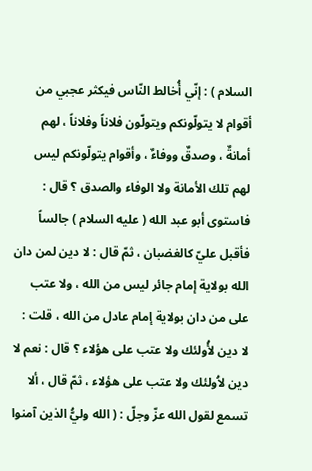السلام ) : إنّي أُخالط النّاس فيكثر عجبي من أقوام لا يتولّونكم ويتولّون فلاناً وفلاناً ، لهم أمانةٌ ، وصدقٌ ووفاءٌ ، وأقوام يتولّونكم ليس لهم تلك الأمانة ولا الوفاء والصدق ؟ قال : فاستوى أبو عبد الله ( عليه السلام ) جالساً فأقبل عليّ كالغضبان ، ثمّ قال : لا دين لمن دان الله بولاية إمام جائر ليس من الله ، ولا عتب على من دان بولاية إمام عادل من الله ، قلت : لا دين لأُولئك ولا عتب على هؤلاء ؟ قال : نعم لا دين لاُولئك ولا عتب على هؤلاء ، ثمّ قال ، ألا تسمع لقول الله عزّ وجلّ : ( الله وليُّ الذين آمنوا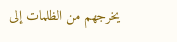يخرجهم من الظلمات إلى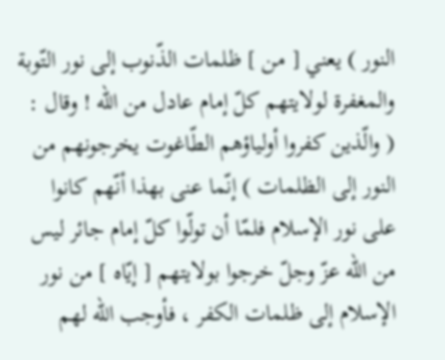النور ) يعني [ من ] ظلمات الذّنوب إلى نور التّوبة والمغفرة لولايتهم كلّ إمام عادل من الله ! وقال : ( والّذين كفروا أولياؤهم الطّاغوت يخرجونهم من النور إلى الظلمات ) إنّما عنى بهذا أنّهم كانوا على نور الإسلام فلمّا أن تولّوا كلّ إمام جائر ليس من الله عزّ وجلّ خرجوا بولايتهم [ إيّاه ] من نور الإسلام إلى ظلمات الكفر ، فأوجب الله لهم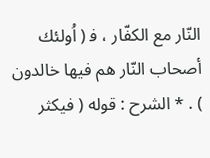النّار مع الكفّار ، ف‍ ( اُولئك أصحاب النّار هم فيها خالدون ) . * الشرح : قوله ( فيكثر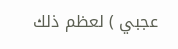عجبي ) لعظم ذلك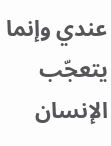عندي وإنما يتعجّب الإنسان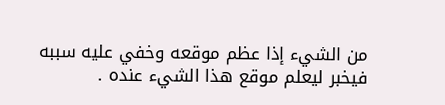من الشيء إذا عظم موقعه وخفي عليه سببه فيخبر ليعلم موقع هذا الشيء عنده .